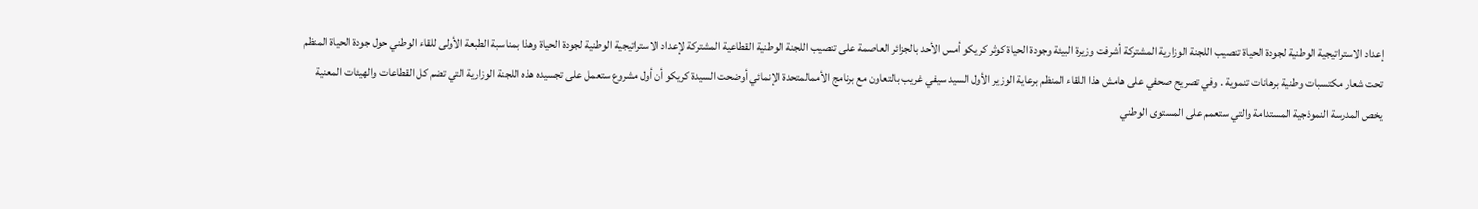إعداد الاستراتيجية الوطنية لجودة الحياة تنصيب اللجنة الوزارية المشتركة أشرفت وزيرة البيئة وجودة الحياة كوثر كريكو أمس الأحد بالجزائر العاصمة على تنصيب اللجنة الوطنية القطاعية المشتركة لإعداد الاستراتيجية الوطنية لجودة الحياة وهذا بمناسبة الطبعة الأولى للقاء الوطني حول جودة الحياة المنظم تحت شعار مكتسبات وطنية برهانات تنموية . وفي تصريح صحفي على هامش هذا اللقاء المنظم برعاية الوزير الأول السيد سيفي غريب بالتعاون مع برنامج الأممالمتحدة الإنمائي أوضحت السيدة كريكو أن أول مشروع ستعمل على تجسيده هذه اللجنة الوزارية التي تضم كل القطاعات والهيئات المعنية يخص المدرسة النموذجية المستدامة والتي ستعمم على المستوى الوطني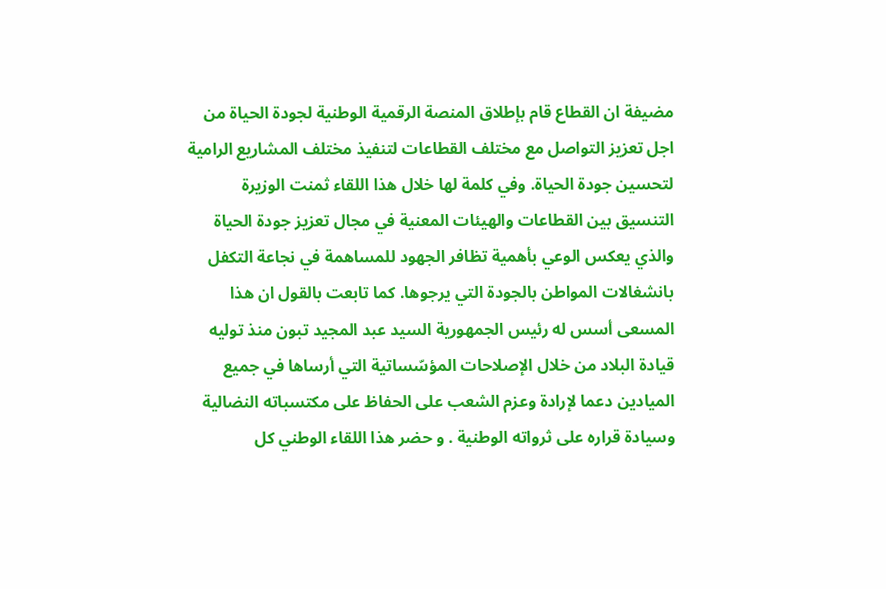مضيفة ان القطاع قام بإطلاق المنصة الرقمية الوطنية لجودة الحياة من اجل تعزيز التواصل مع مختلف القطاعات لتنفيذ مختلف المشاريع الرامية لتحسين جودة الحياة. وفي كلمة لها خلال هذا اللقاء ثمنت الوزيرة التنسيق بين القطاعات والهيئات المعنية في مجال تعزيز جودة الحياة والذي يعكس الوعي بأهمية تظافر الجهود للمساهمة في نجاعة التكفل بانشغالات المواطن بالجودة التي يرجوها. كما تابعت بالقول ان هذا المسعى أسس له رئيس الجمهورية السيد عبد المجيد تبون منذ توليه قيادة البلاد من خلال الإصلاحات المؤسّساتية التي أرساها في جميع الميادين دعما لإرادة وعزم الشعب على الحفاظ على مكتسباته النضالية وسيادة قراره على ثرواته الوطنية . و حضر هذا اللقاء الوطني كل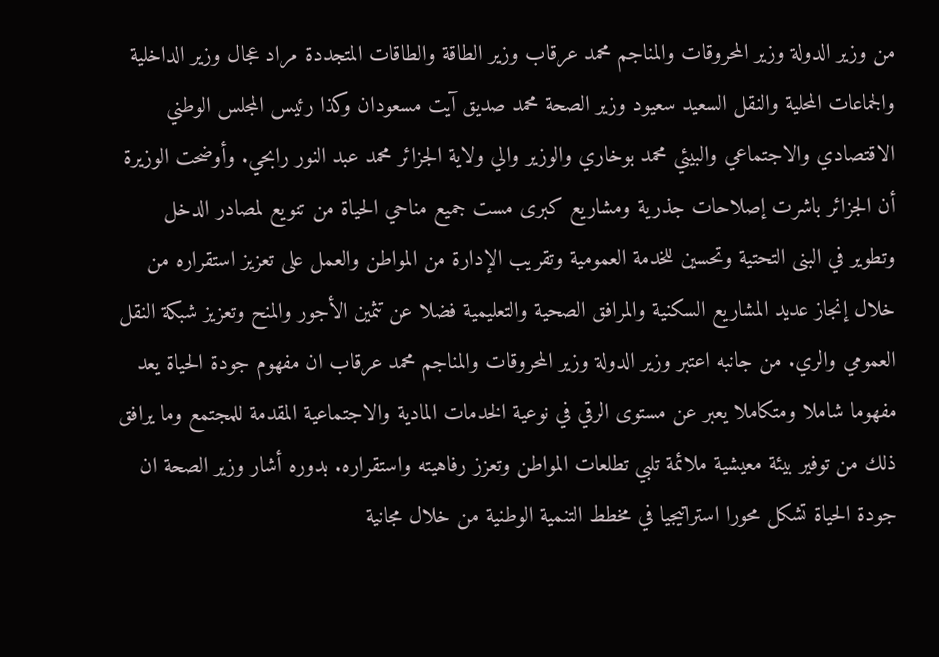من وزير الدولة وزير المحروقات والمناجم محمد عرقاب وزير الطاقة والطاقات المتجددة مراد عجال وزير الداخلية والجماعات المحلية والنقل السعيد سعيود وزير الصحة محمد صديق آيت مسعودان وكذا رئيس المجلس الوطني الاقتصادي والاجتماعي والبيئي محمد بوخاري والوزير والي ولاية الجزائر محمد عبد النور رابحي. وأوضحت الوزيرة أن الجزائر باشرت إصلاحات جذرية ومشاريع كبرى مست جميع مناحي الحياة من تنويع لمصادر الدخل وتطوير في البنى التحتية وتحسين للخدمة العمومية وتقريب الإدارة من المواطن والعمل على تعزيز استقراره من خلال إنجاز عديد المشاريع السكنية والمرافق الصحية والتعليمية فضلا عن تثمين الأجور والمنح وتعزيز شبكة النقل العمومي والري. من جانبه اعتبر وزير الدولة وزير المحروقات والمناجم محمد عرقاب ان مفهوم جودة الحياة يعد مفهوما شاملا ومتكاملا يعبر عن مستوى الرقي في نوعية الخدمات المادية والاجتماعية المقدمة للمجتمع وما يرافق ذلك من توفير بيئة معيشية ملائمة تلبي تطلعات المواطن وتعزز رفاهيته واستقراره. بدوره أشار وزير الصحة ان جودة الحياة تشكل محورا استراتيجيا في مخطط التنمية الوطنية من خلال مجانية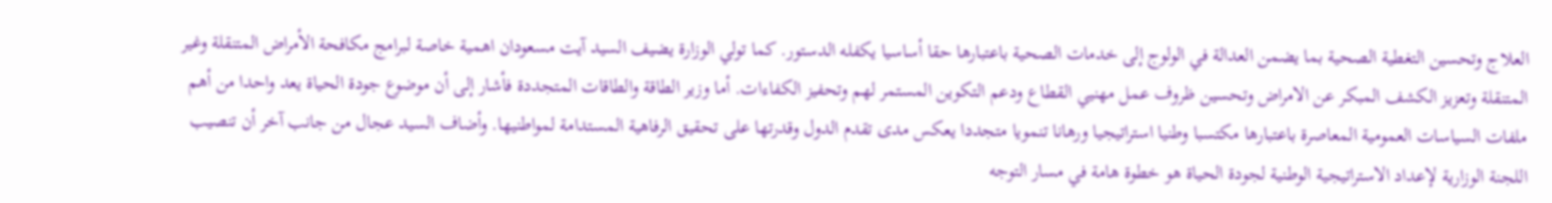العلاج وتحسين التغطية الصحية بما يضمن العدالة في الولوج إلى خدمات الصحية باعتبارها حقا أساسيا يكفله الدستور. كما تولي الوزارة يضيف السيد آيت مسعودان اهمية خاصة لبرامج مكافحة الأمراض المتنقلة وغير المتنقلة وتعزيز الكشف المبكر عن الامراض وتحسين ظروف عمل مهنيي القطاع ودعم التكوين المستمر لهم وتحفيز الكفاءات. أما وزير الطاقة والطاقات المتجددة فأشار إلى أن موضوع جودة الحياة يعد واحدا من أهم ملفات السياسات العمومية المعاصرة باعتبارها مكتسبا وطنيا استراتيجيا ورهانا تنمويا متجددا يعكس مدى تقدم الدول وقدرتها على تحقيق الرفاهية المستدامة لمواطنيها. وأضاف السيد عجال من جانب آخر أن تنصيب اللجنة الوزارية لإعداد الاستراتيجية الوطنية لجودة الحياة هو خطوة هامة في مسار التوجه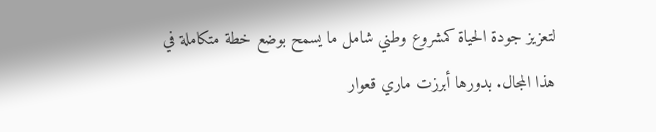لتعزيز جودة الحياة كمشروع وطني شامل ما يسمح بوضع خطة متكاملة في هذا المجال. بدورها أبرزت ماري قعوار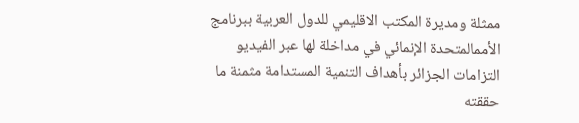ممثلة ومديرة المكتب الاقليمي للدول العربية ببرنامج الأممالمتحدة الإنمائي في مداخلة لها عبر الفيديو التزامات الجزائر بأهداف التنمية المستدامة مثمنة ما حققته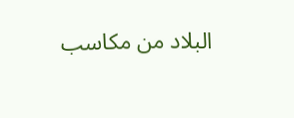البلاد من مكاسب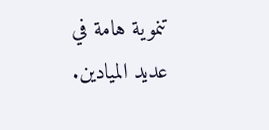تنموية هامة في عديد الميادين.